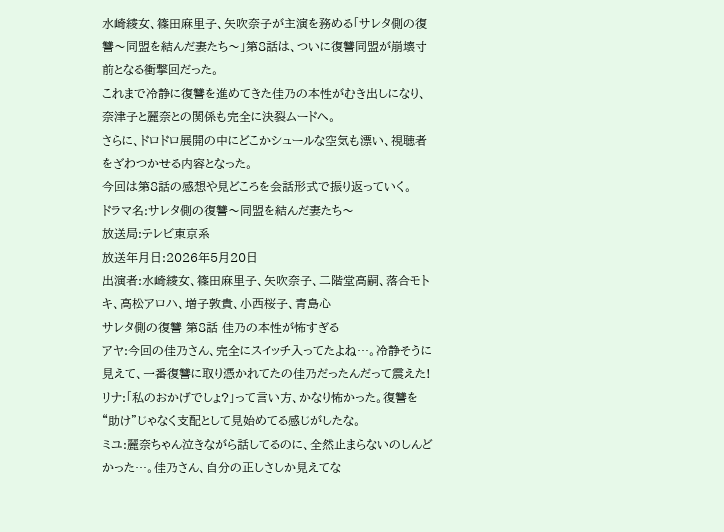水崎綾女、篠田麻里子、矢吹奈子が主演を務める「サレタ側の復讐〜同盟を結んだ妻たち〜」第8話は、ついに復讐同盟が崩壊寸前となる衝撃回だった。
これまで冷静に復讐を進めてきた佳乃の本性がむき出しになり、奈津子と麗奈との関係も完全に決裂ムードへ。
さらに、ドロドロ展開の中にどこかシュールな空気も漂い、視聴者をざわつかせる内容となった。
今回は第8話の感想や見どころを会話形式で振り返っていく。
ドラマ名:サレタ側の復讐〜同盟を結んだ妻たち〜
放送局:テレビ東京系
放送年月日:2026年5月20日
出演者:水崎綾女、篠田麻里子、矢吹奈子、二階堂高嗣、落合モトキ、高松アロハ、増子敦貴、小西桜子、青島心
サレタ側の復讐 第8話 佳乃の本性が怖すぎる
アヤ:今回の佳乃さん、完全にスイッチ入ってたよね…。冷静そうに見えて、一番復讐に取り憑かれてたの佳乃だったんだって震えた!
リナ:「私のおかげでしょ?」って言い方、かなり怖かった。復讐を“助け”じゃなく支配として見始めてる感じがしたな。
ミユ:麗奈ちゃん泣きながら話してるのに、全然止まらないのしんどかった…。佳乃さん、自分の正しさしか見えてな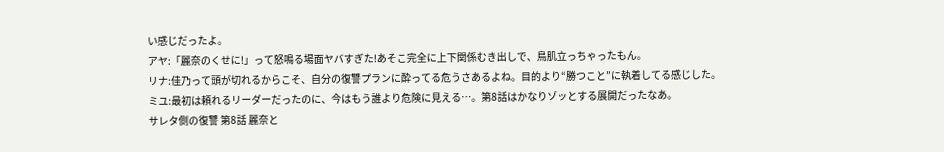い感じだったよ。
アヤ:「麗奈のくせに!」って怒鳴る場面ヤバすぎた!あそこ完全に上下関係むき出しで、鳥肌立っちゃったもん。
リナ:佳乃って頭が切れるからこそ、自分の復讐プランに酔ってる危うさあるよね。目的より“勝つこと”に執着してる感じした。
ミユ:最初は頼れるリーダーだったのに、今はもう誰より危険に見える…。第8話はかなりゾッとする展開だったなあ。
サレタ側の復讐 第8話 麗奈と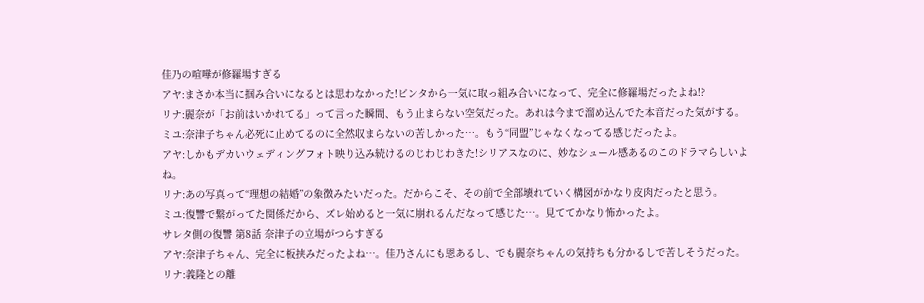佳乃の喧嘩が修羅場すぎる
アヤ:まさか本当に掴み合いになるとは思わなかった!ビンタから一気に取っ組み合いになって、完全に修羅場だったよね!?
リナ:麗奈が「お前はいかれてる」って言った瞬間、もう止まらない空気だった。あれは今まで溜め込んでた本音だった気がする。
ミユ:奈津子ちゃん必死に止めてるのに全然収まらないの苦しかった…。もう“同盟”じゃなくなってる感じだったよ。
アヤ:しかもデカいウェディングフォト映り込み続けるのじわじわきた!シリアスなのに、妙なシュール感あるのこのドラマらしいよね。
リナ:あの写真って“理想の結婚”の象徴みたいだった。だからこそ、その前で全部壊れていく構図がかなり皮肉だったと思う。
ミユ:復讐で繋がってた関係だから、ズレ始めると一気に崩れるんだなって感じた…。見ててかなり怖かったよ。
サレタ側の復讐 第8話 奈津子の立場がつらすぎる
アヤ:奈津子ちゃん、完全に板挟みだったよね…。佳乃さんにも恩あるし、でも麗奈ちゃんの気持ちも分かるしで苦しそうだった。
リナ:義隆との離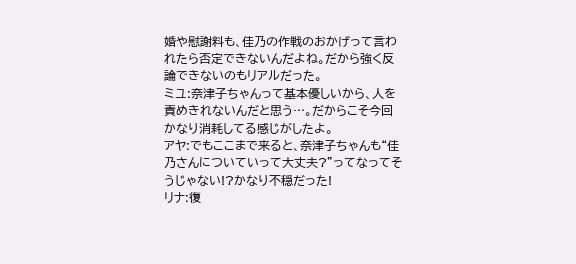婚や慰謝料も、佳乃の作戦のおかげって言われたら否定できないんだよね。だから強く反論できないのもリアルだった。
ミユ:奈津子ちゃんって基本優しいから、人を責めきれないんだと思う…。だからこそ今回かなり消耗してる感じがしたよ。
アヤ:でもここまで来ると、奈津子ちゃんも“佳乃さんについていって大丈夫?”ってなってそうじゃない!?かなり不穏だった!
リナ:復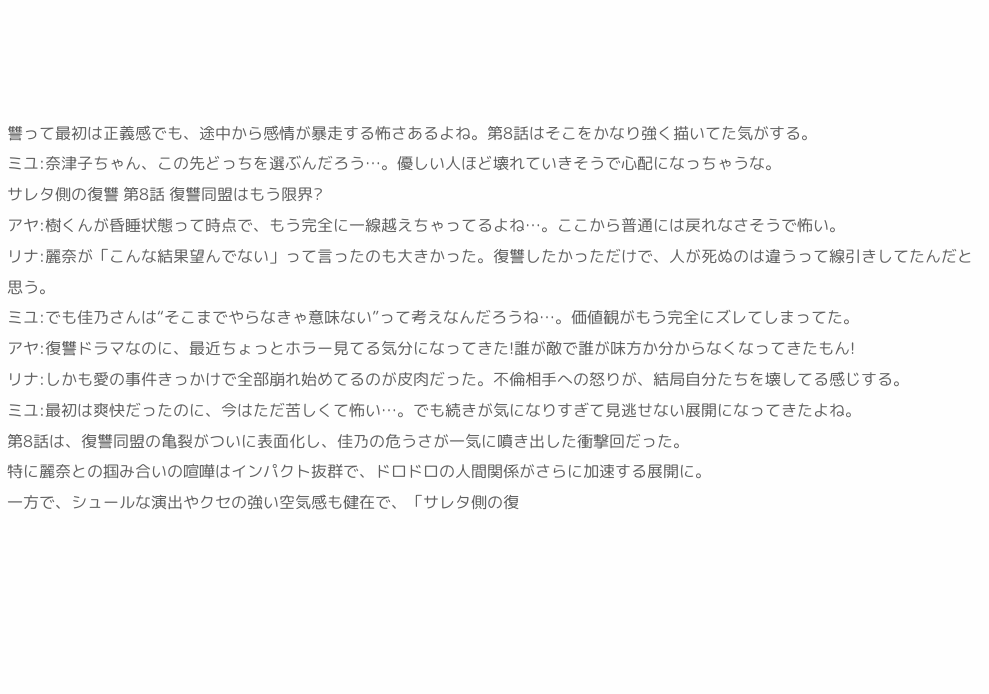讐って最初は正義感でも、途中から感情が暴走する怖さあるよね。第8話はそこをかなり強く描いてた気がする。
ミユ:奈津子ちゃん、この先どっちを選ぶんだろう…。優しい人ほど壊れていきそうで心配になっちゃうな。
サレタ側の復讐 第8話 復讐同盟はもう限界?
アヤ:樹くんが昏睡状態って時点で、もう完全に一線越えちゃってるよね…。ここから普通には戻れなさそうで怖い。
リナ:麗奈が「こんな結果望んでない」って言ったのも大きかった。復讐したかっただけで、人が死ぬのは違うって線引きしてたんだと思う。
ミユ:でも佳乃さんは“そこまでやらなきゃ意味ない”って考えなんだろうね…。価値観がもう完全にズレてしまってた。
アヤ:復讐ドラマなのに、最近ちょっとホラー見てる気分になってきた!誰が敵で誰が味方か分からなくなってきたもん!
リナ:しかも愛の事件きっかけで全部崩れ始めてるのが皮肉だった。不倫相手への怒りが、結局自分たちを壊してる感じする。
ミユ:最初は爽快だったのに、今はただ苦しくて怖い…。でも続きが気になりすぎて見逃せない展開になってきたよね。
第8話は、復讐同盟の亀裂がついに表面化し、佳乃の危うさが一気に噴き出した衝撃回だった。
特に麗奈との掴み合いの喧嘩はインパクト抜群で、ドロドロの人間関係がさらに加速する展開に。
一方で、シュールな演出やクセの強い空気感も健在で、「サレタ側の復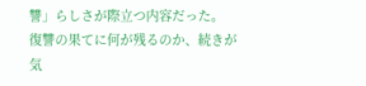讐」らしさが際立つ内容だった。
復讐の果てに何が残るのか、続きが気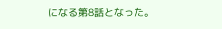になる第8話となった。